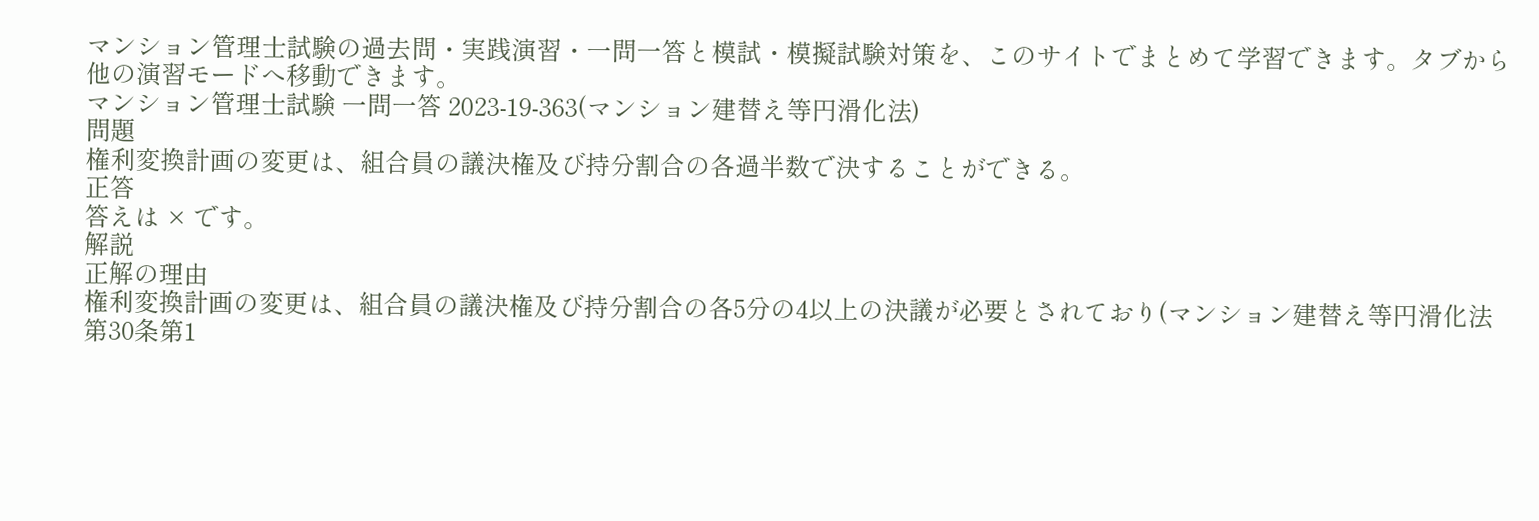マンション管理士試験の過去問・実践演習・一問一答と模試・模擬試験対策を、このサイトでまとめて学習できます。タブから他の演習モードへ移動できます。
マンション管理士試験 一問一答 2023-19-363(マンション建替え等円滑化法)
問題
権利変換計画の変更は、組合員の議決権及び持分割合の各過半数で決することができる。
正答
答えは × です。
解説
正解の理由
権利変換計画の変更は、組合員の議決権及び持分割合の各5分の4以上の決議が必要とされており(マンション建替え等円滑化法第30条第1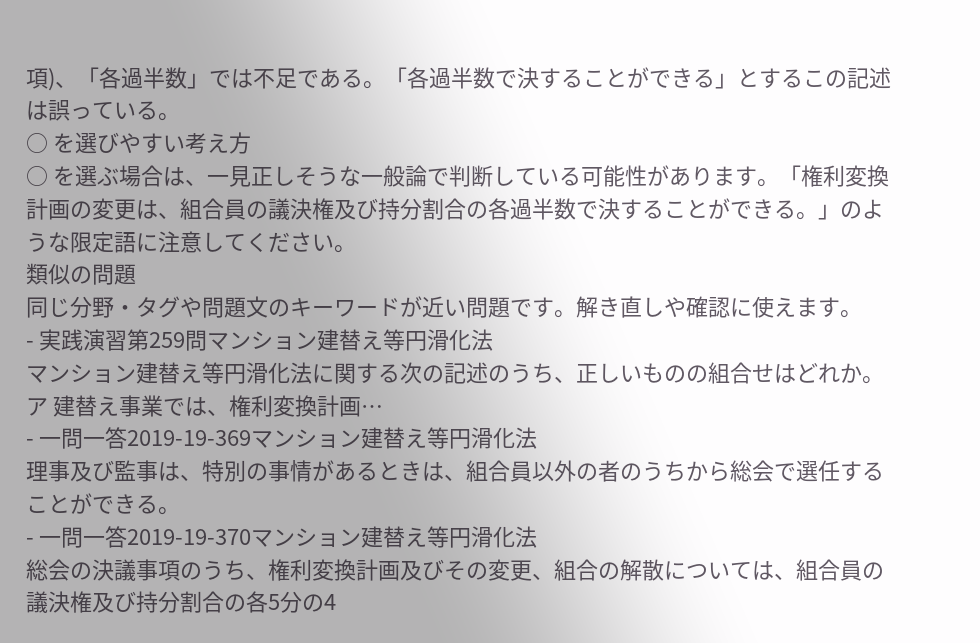項)、「各過半数」では不足である。「各過半数で決することができる」とするこの記述は誤っている。
○ を選びやすい考え方
○ を選ぶ場合は、一見正しそうな一般論で判断している可能性があります。「権利変換計画の変更は、組合員の議決権及び持分割合の各過半数で決することができる。」のような限定語に注意してください。
類似の問題
同じ分野・タグや問題文のキーワードが近い問題です。解き直しや確認に使えます。
- 実践演習第259問マンション建替え等円滑化法
マンション建替え等円滑化法に関する次の記述のうち、正しいものの組合せはどれか。ア 建替え事業では、権利変換計画…
- 一問一答2019-19-369マンション建替え等円滑化法
理事及び監事は、特別の事情があるときは、組合員以外の者のうちから総会で選任することができる。
- 一問一答2019-19-370マンション建替え等円滑化法
総会の決議事項のうち、権利変換計画及びその変更、組合の解散については、組合員の議決権及び持分割合の各5分の4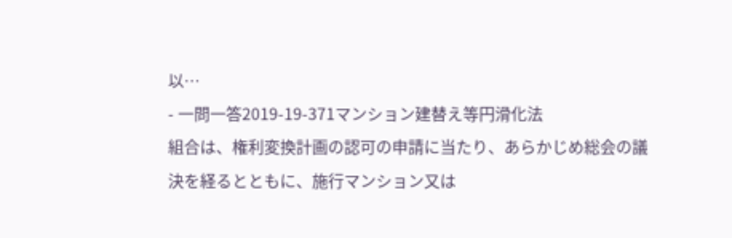以…
- 一問一答2019-19-371マンション建替え等円滑化法
組合は、権利変換計画の認可の申請に当たり、あらかじめ総会の議決を経るとともに、施行マンション又は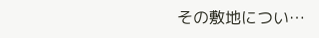その敷地につい…